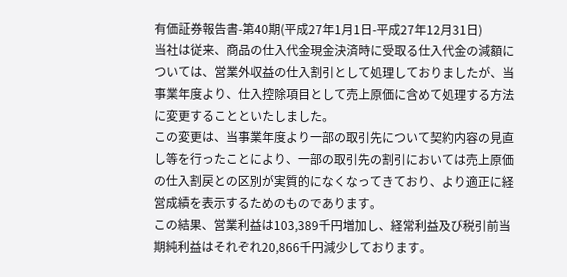有価証券報告書-第40期(平成27年1月1日-平成27年12月31日)
当社は従来、商品の仕入代金現金決済時に受取る仕入代金の減額については、営業外収益の仕入割引として処理しておりましたが、当事業年度より、仕入控除項目として売上原価に含めて処理する方法に変更することといたしました。
この変更は、当事業年度より一部の取引先について契約内容の見直し等を行ったことにより、一部の取引先の割引においては売上原価の仕入割戻との区別が実質的になくなってきており、より適正に経営成績を表示するためのものであります。
この結果、営業利益は103,389千円増加し、経常利益及び税引前当期純利益はそれぞれ20,866千円減少しております。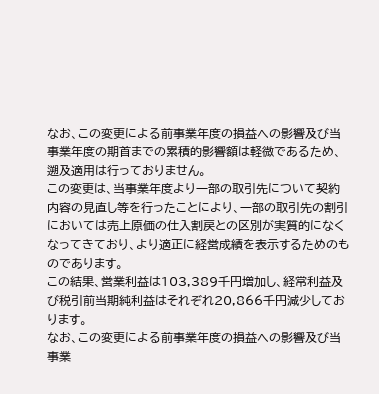なお、この変更による前事業年度の損益への影響及び当事業年度の期首までの累積的影響額は軽微であるため、遡及適用は行っておりません。
この変更は、当事業年度より一部の取引先について契約内容の見直し等を行ったことにより、一部の取引先の割引においては売上原価の仕入割戻との区別が実質的になくなってきており、より適正に経営成績を表示するためのものであります。
この結果、営業利益は103,389千円増加し、経常利益及び税引前当期純利益はそれぞれ20,866千円減少しております。
なお、この変更による前事業年度の損益への影響及び当事業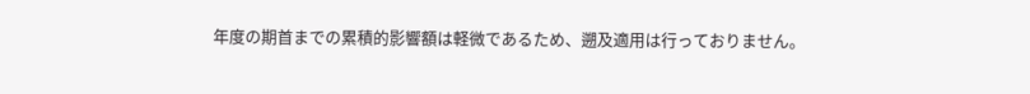年度の期首までの累積的影響額は軽微であるため、遡及適用は行っておりません。